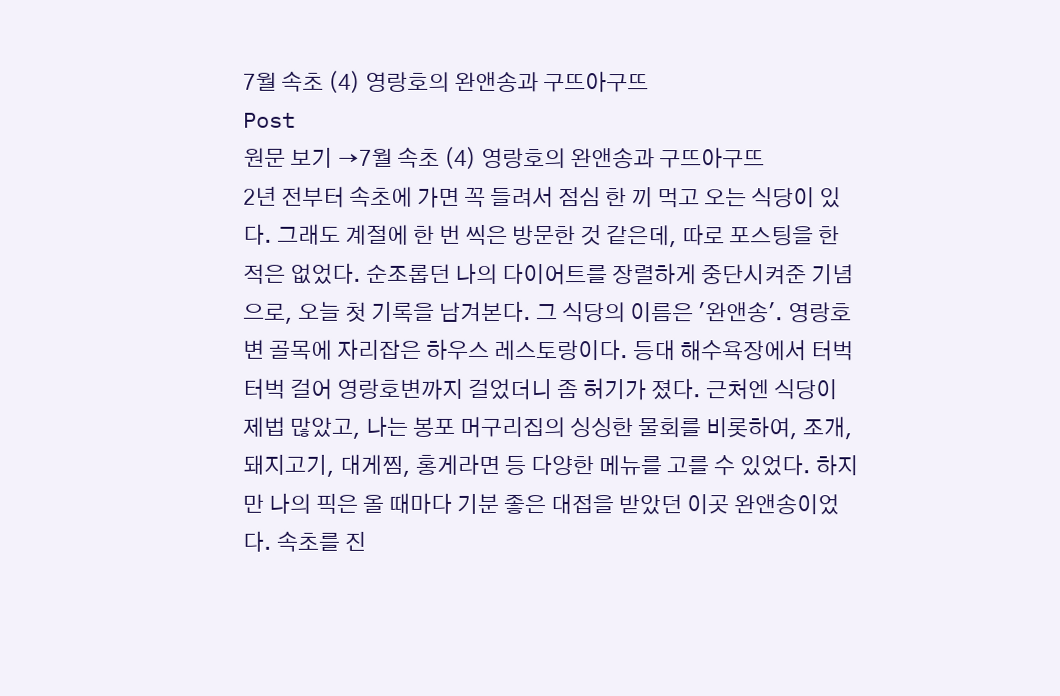7월 속초 (4) 영랑호의 완앤송과 구뜨아구뜨
Post
원문 보기 →7월 속초 (4) 영랑호의 완앤송과 구뜨아구뜨
2년 전부터 속초에 가면 꼭 들려서 점심 한 끼 먹고 오는 식당이 있다. 그래도 계절에 한 번 씩은 방문한 것 같은데, 따로 포스팅을 한 적은 없었다. 순조롭던 나의 다이어트를 장렬하게 중단시켜준 기념으로, 오늘 첫 기록을 남겨본다. 그 식당의 이름은 '완앤송'. 영랑호변 골목에 자리잡은 하우스 레스토랑이다. 등대 해수욕장에서 터벅터벅 걸어 영랑호변까지 걸었더니 좀 허기가 졌다. 근처엔 식당이 제법 많았고, 나는 봉포 머구리집의 싱싱한 물회를 비롯하여, 조개, 돼지고기, 대게찜, 홍게라면 등 다양한 메뉴를 고를 수 있었다. 하지만 나의 픽은 올 때마다 기분 좋은 대접을 받았던 이곳 완앤송이었다. 속초를 진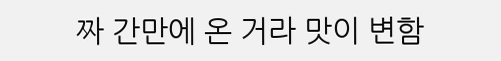짜 간만에 온 거라 맛이 변함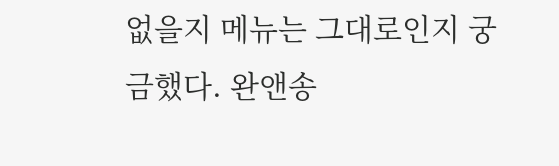없을지 메뉴는 그대로인지 궁금했다. 완앤송